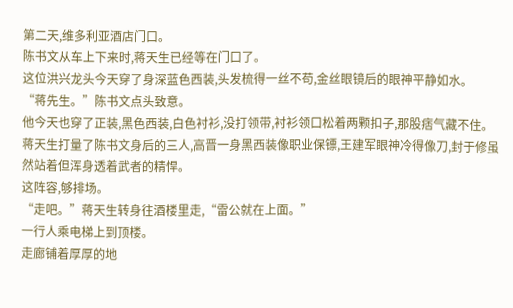第二天,维多利亚酒店门口。
陈书文从车上下来时,蒋天生已经等在门口了。
这位洪兴龙头今天穿了身深蓝色西装,头发梳得一丝不苟,金丝眼镜后的眼神平静如水。
“蒋先生。”陈书文点头致意。
他今天也穿了正装,黑色西装,白色衬衫,没打领带,衬衫领口松着两颗扣子,那股痞气藏不住。
蒋天生打量了陈书文身后的三人,高晋一身黑西装像职业保镖,王建军眼神冷得像刀,封于修虽然站着但浑身透着武者的精悍。
这阵容,够排场。
“走吧。”蒋天生转身往酒楼里走,“雷公就在上面。”
一行人乘电梯上到顶楼。
走廊铺着厚厚的地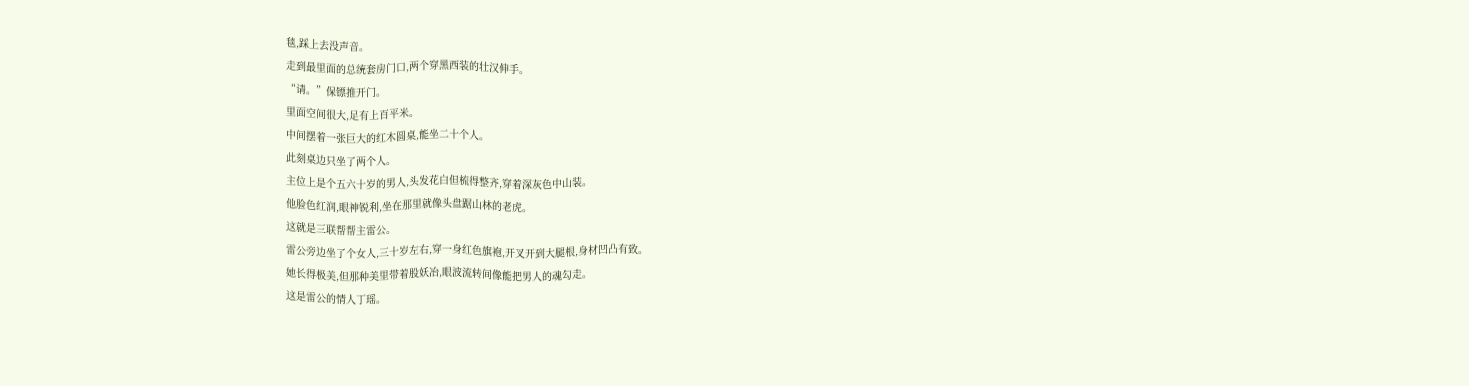毯,踩上去没声音。
走到最里面的总统套房门口,两个穿黑西装的壮汉伸手。
“请。”保镖推开门。
里面空间很大,足有上百平米。
中间摆着一张巨大的红木圆桌,能坐二十个人。
此刻桌边只坐了两个人。
主位上是个五六十岁的男人,头发花白但梳得整齐,穿着深灰色中山装。
他脸色红润,眼神锐利,坐在那里就像头盘踞山林的老虎。
这就是三联帮帮主雷公。
雷公旁边坐了个女人,三十岁左右,穿一身红色旗袍,开叉开到大腿根,身材凹凸有致。
她长得极美,但那种美里带着股妖冶,眼波流转间像能把男人的魂勾走。
这是雷公的情人丁瑶。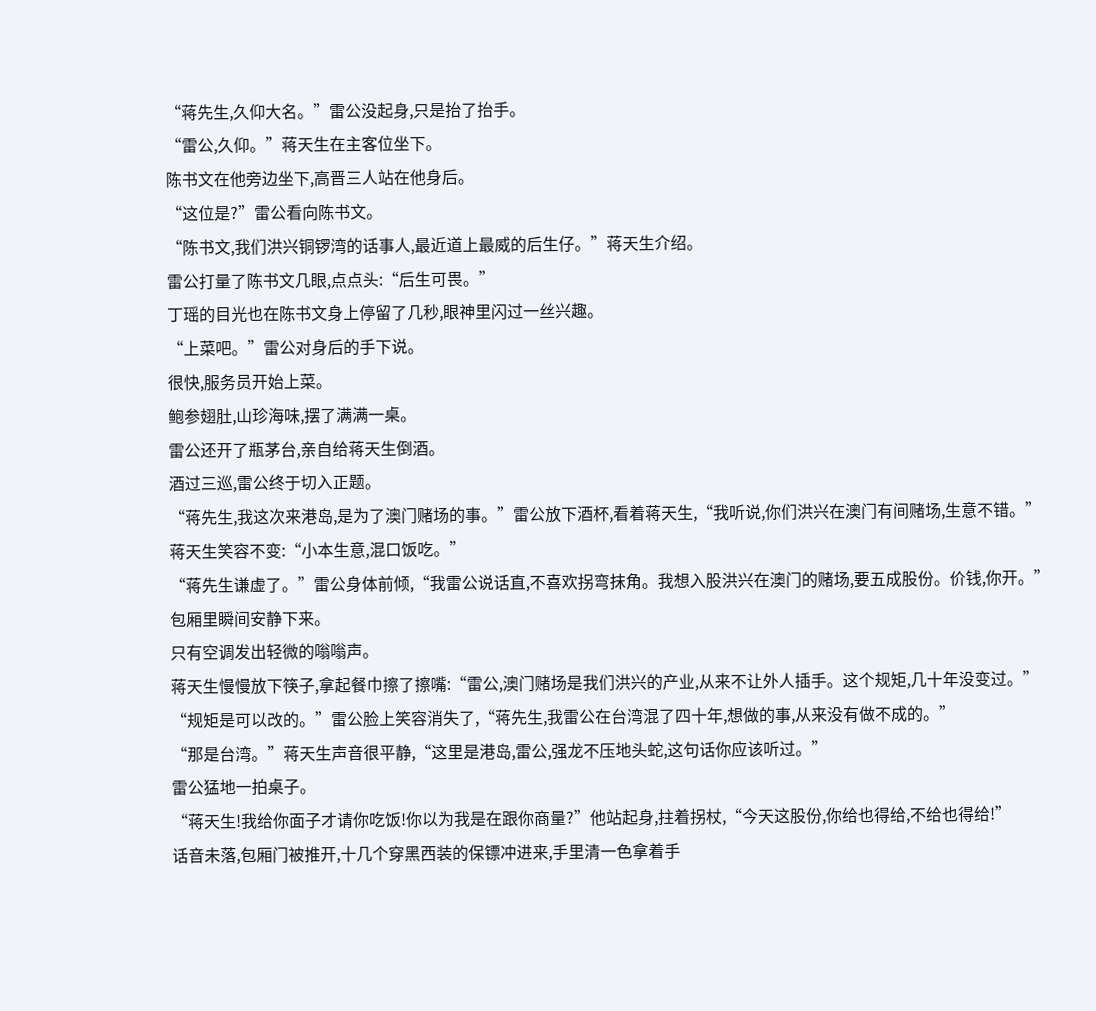“蒋先生,久仰大名。”雷公没起身,只是抬了抬手。
“雷公,久仰。”蒋天生在主客位坐下。
陈书文在他旁边坐下,高晋三人站在他身后。
“这位是?”雷公看向陈书文。
“陈书文,我们洪兴铜锣湾的话事人,最近道上最威的后生仔。”蒋天生介绍。
雷公打量了陈书文几眼,点点头:“后生可畏。”
丁瑶的目光也在陈书文身上停留了几秒,眼神里闪过一丝兴趣。
“上菜吧。”雷公对身后的手下说。
很快,服务员开始上菜。
鲍参翅肚,山珍海味,摆了满满一桌。
雷公还开了瓶茅台,亲自给蒋天生倒酒。
酒过三巡,雷公终于切入正题。
“蒋先生,我这次来港岛,是为了澳门赌场的事。”雷公放下酒杯,看着蒋天生,“我听说,你们洪兴在澳门有间赌场,生意不错。”
蒋天生笑容不变:“小本生意,混口饭吃。”
“蒋先生谦虚了。”雷公身体前倾,“我雷公说话直,不喜欢拐弯抹角。我想入股洪兴在澳门的赌场,要五成股份。价钱,你开。”
包厢里瞬间安静下来。
只有空调发出轻微的嗡嗡声。
蒋天生慢慢放下筷子,拿起餐巾擦了擦嘴:“雷公,澳门赌场是我们洪兴的产业,从来不让外人插手。这个规矩,几十年没变过。”
“规矩是可以改的。”雷公脸上笑容消失了,“蒋先生,我雷公在台湾混了四十年,想做的事,从来没有做不成的。”
“那是台湾。”蒋天生声音很平静,“这里是港岛,雷公,强龙不压地头蛇,这句话你应该听过。”
雷公猛地一拍桌子。
“蒋天生!我给你面子才请你吃饭!你以为我是在跟你商量?”他站起身,拄着拐杖,“今天这股份,你给也得给,不给也得给!”
话音未落,包厢门被推开,十几个穿黑西装的保镖冲进来,手里清一色拿着手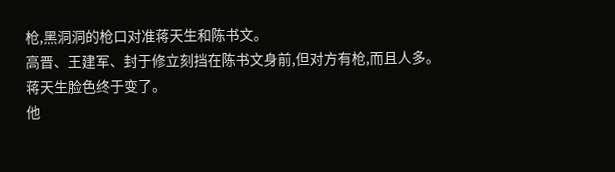枪,黑洞洞的枪口对准蒋天生和陈书文。
高晋、王建军、封于修立刻挡在陈书文身前,但对方有枪,而且人多。
蒋天生脸色终于变了。
他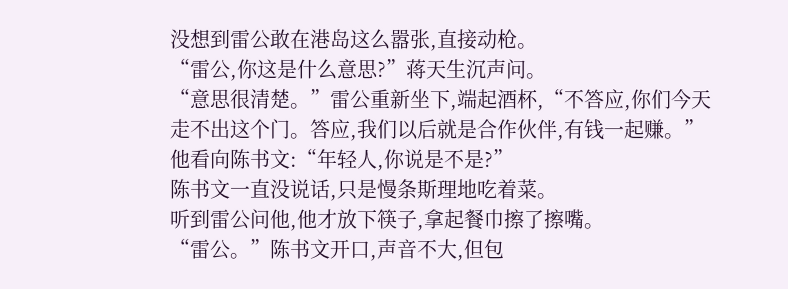没想到雷公敢在港岛这么嚣张,直接动枪。
“雷公,你这是什么意思?”蒋天生沉声问。
“意思很清楚。”雷公重新坐下,端起酒杯,“不答应,你们今天走不出这个门。答应,我们以后就是合作伙伴,有钱一起赚。”
他看向陈书文:“年轻人,你说是不是?”
陈书文一直没说话,只是慢条斯理地吃着菜。
听到雷公问他,他才放下筷子,拿起餐巾擦了擦嘴。
“雷公。”陈书文开口,声音不大,但包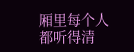厢里每个人都听得清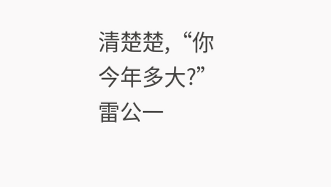清楚楚,“你今年多大?”
雷公一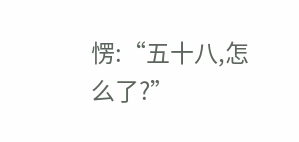愣:“五十八,怎么了?”